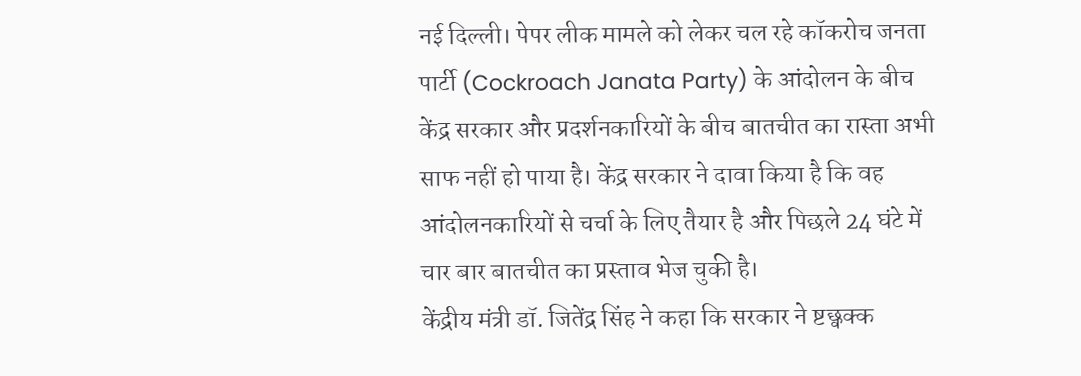नई दिल्ली। पेपर लीक मामले को लेकर चल रहे कॉकरोच जनता पार्टी (Cockroach Janata Party) के आंदोलन के बीच केंद्र सरकार और प्रदर्शनकारियों के बीच बातचीत का रास्ता अभी साफ नहीं हो पाया है। केंद्र सरकार ने दावा किया है कि वह आंदोलनकारियों से चर्चा के लिए तैयार है और पिछले 24 घंटे में चार बार बातचीत का प्रस्ताव भेज चुकी है।
केंद्रीय मंत्री डॉ. जितेंद्र सिंह ने कहा कि सरकार ने ष्टछ्वक्क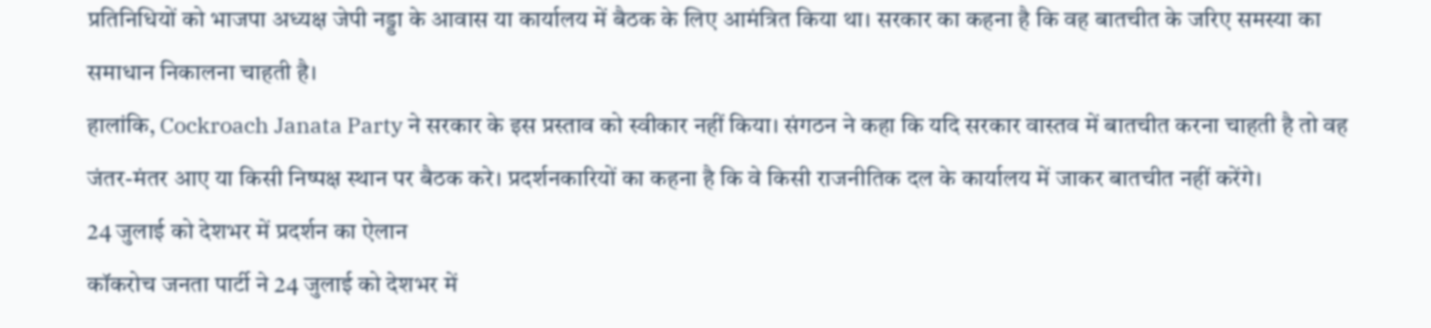प्रतिनिधियों को भाजपा अध्यक्ष जेपी नड्डा के आवास या कार्यालय में बैठक के लिए आमंत्रित किया था। सरकार का कहना है कि वह बातचीत के जरिए समस्या का समाधान निकालना चाहती है।
हालांकि, Cockroach Janata Party ने सरकार के इस प्रस्ताव को स्वीकार नहीं किया। संगठन ने कहा कि यदि सरकार वास्तव में बातचीत करना चाहती है तो वह जंतर-मंतर आए या किसी निष्पक्ष स्थान पर बैठक करे। प्रदर्शनकारियों का कहना है कि वे किसी राजनीतिक दल के कार्यालय में जाकर बातचीत नहीं करेंगे।
24 जुलाई को देशभर में प्रदर्शन का ऐलान
कॉकरोच जनता पार्टी ने 24 जुलाई को देशभर में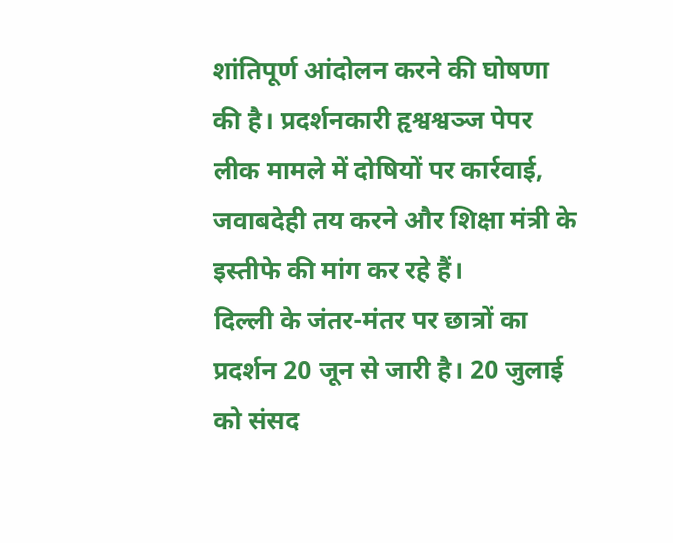शांतिपूर्ण आंदोलन करने की घोषणा की है। प्रदर्शनकारी हृश्वश्वञ्ज पेपर लीक मामले में दोषियों पर कार्रवाई, जवाबदेही तय करने और शिक्षा मंत्री के इस्तीफे की मांग कर रहे हैं।
दिल्ली के जंतर-मंतर पर छात्रों का प्रदर्शन 20 जून से जारी है। 20 जुलाई को संसद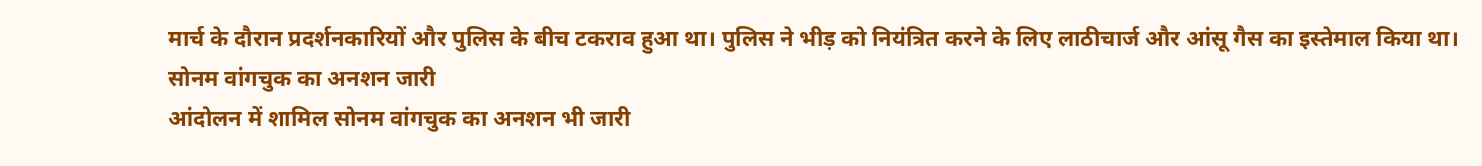मार्च के दौरान प्रदर्शनकारियों और पुलिस के बीच टकराव हुआ था। पुलिस ने भीड़ को नियंत्रित करने के लिए लाठीचार्ज और आंसू गैस का इस्तेमाल किया था।
सोनम वांगचुक का अनशन जारी
आंदोलन में शामिल सोनम वांगचुक का अनशन भी जारी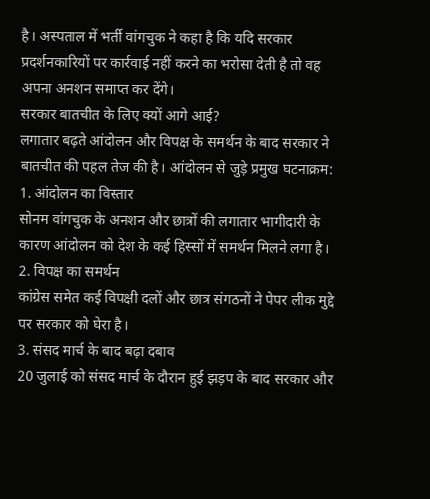है। अस्पताल में भर्ती वांगचुक ने कहा है कि यदि सरकार प्रदर्शनकारियों पर कार्रवाई नहीं करने का भरोसा देती है तो वह अपना अनशन समाप्त कर देंगे।
सरकार बातचीत के लिए क्यों आगे आई?
लगातार बढ़ते आंदोलन और विपक्ष के समर्थन के बाद सरकार ने बातचीत की पहल तेज की है। आंदोलन से जुड़े प्रमुख घटनाक्रम:
1. आंदोलन का विस्तार
सोनम वांगचुक के अनशन और छात्रों की लगातार भागीदारी के कारण आंदोलन को देश के कई हिस्सों में समर्थन मिलने लगा है।
2. विपक्ष का समर्थन
कांग्रेस समेत कई विपक्षी दलों और छात्र संगठनों ने पेपर लीक मुद्दे पर सरकार को घेरा है।
3. संसद मार्च के बाद बढ़ा दबाव
20 जुलाई को संसद मार्च के दौरान हुई झड़प के बाद सरकार और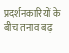प्रदर्शनकारियों के बीच तनाव बढ़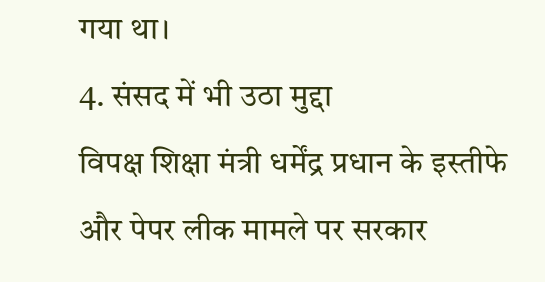गया था।
4. संसद में भी उठा मुद्दा
विपक्ष शिक्षा मंत्री धर्मेंद्र प्रधान के इस्तीफे और पेपर लीक मामले पर सरकार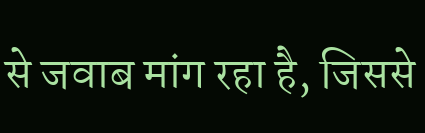से जवाब मांग रहा है, जिससे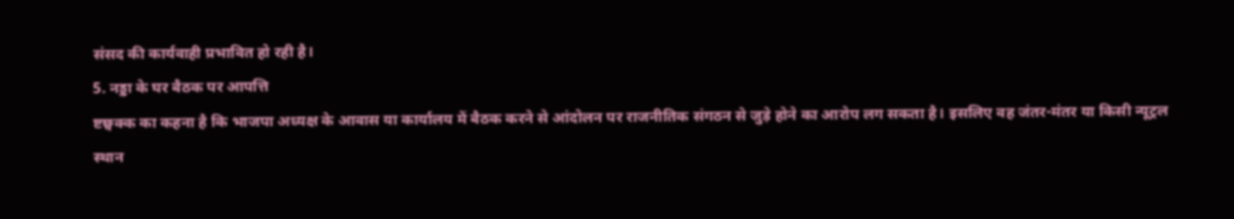संसद की कार्यवाही प्रभावित हो रही है।
5. नड्डा के घर बैठक पर आपत्ति
ष्टछ्वक्क का कहना है कि भाजपा अध्यक्ष के आवास या कार्यालय में बैठक करने से आंदोलन पर राजनीतिक संगठन से जुड़े होने का आरोप लग सकता है। इसलिए वह जंतर-मंतर या किसी न्यूट्रल स्थान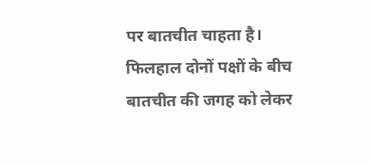पर बातचीत चाहता है।
फिलहाल दोनों पक्षों के बीच बातचीत की जगह को लेकर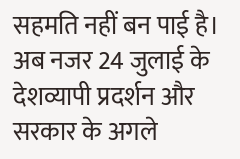सहमति नहीं बन पाई है। अब नजर 24 जुलाई के देशव्यापी प्रदर्शन और सरकार के अगले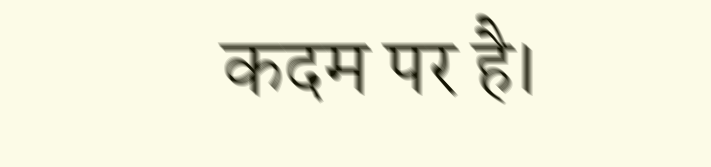कदम पर है।